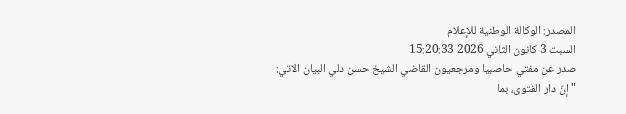المصدر: الوكالة الوطنية للإعلام
السبت 3 كانون الثاني 2026 15:20:33
صدر عن مفتي حاصبيا ومرجعيون القاضي الشيخ حسن دلي البيان الاتي:
" إنّ دار الفتوى، بما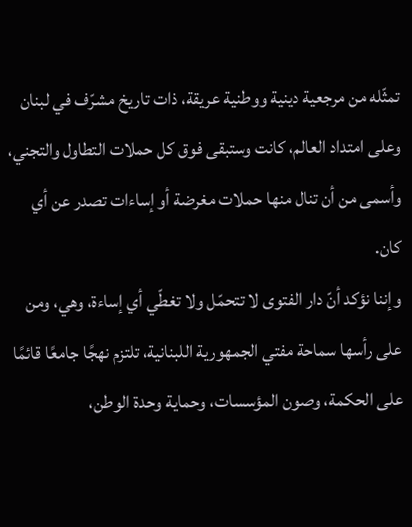تمثّله من مرجعية دينية ووطنية عريقة، ذات تاريخ مشرّف في لبنان وعلى امتداد العالم، كانت وستبقى فوق كل حملات التطاول والتجني، وأسمى من أن تنال منها حملات مغرضة أو إساءات تصدر عن أي كان.
وإننا نؤكد أنّ دار الفتوى لا تتحمّل ولا تغطّي أي إساءة، وهي، ومن على رأسها سماحة مفتي الجمهورية اللبنانية، تلتزم نهجًا جامعًا قائمًا على الحكمة، وصون المؤسسات، وحماية وحدة الوطن،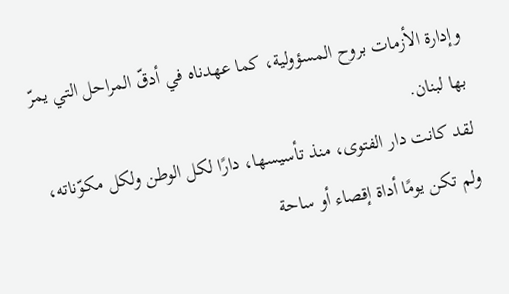وإدارة الأزمات بروح المسؤولية، كما عهدناه في أدقّ المراحل التي يمرّ بها لبنان.
لقد كانت دار الفتوى، منذ تأسيسها، دارًا لكل الوطن ولكل مكوّناته، ولم تكن يومًا أداة إقصاء أو ساحة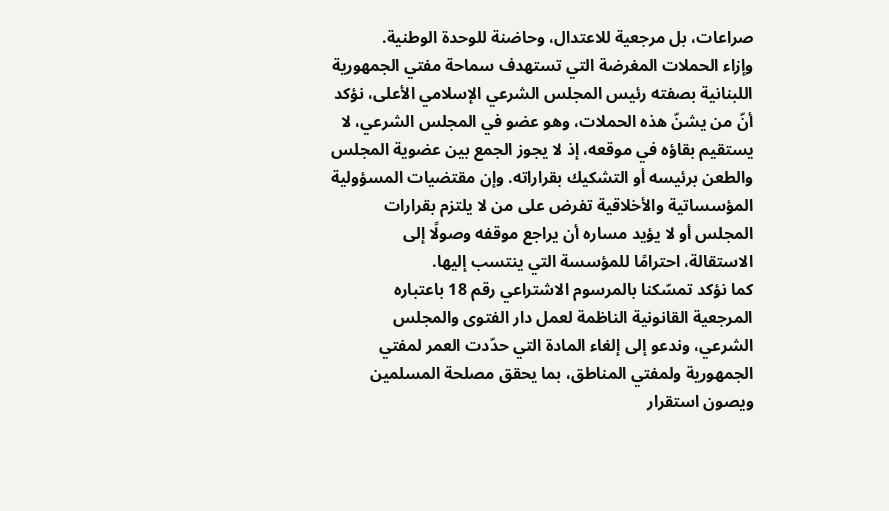صراعات، بل مرجعية للاعتدال، وحاضنة للوحدة الوطنية.
وإزاء الحملات المغرضة التي تستهدف سماحة مفتي الجمهورية اللبنانية بصفته رئيس المجلس الشرعي الإسلامي الأعلى، نؤكد أنّ من يشنّ هذه الحملات، وهو عضو في المجلس الشرعي، لا يستقيم بقاؤه في موقعه، إذ لا يجوز الجمع بين عضوية المجلس والطعن برئيسه أو التشكيك بقراراته. وإن مقتضيات المسؤولية المؤسساتية والأخلاقية تفرض على من لا يلتزم بقرارات المجلس أو لا يؤيد مساره أن يراجع موقفه وصولًا إلى الاستقالة، احترامًا للمؤسسة التي ينتسب إليها.
كما نؤكد تمسّكنا بالمرسوم الاشتراعي رقم 18 باعتباره المرجعية القانونية الناظمة لعمل دار الفتوى والمجلس الشرعي، وندعو إلى إلغاء المادة التي حدّدت العمر لمفتي الجمهورية ولمفتي المناطق، بما يحقق مصلحة المسلمين ويصون استقرار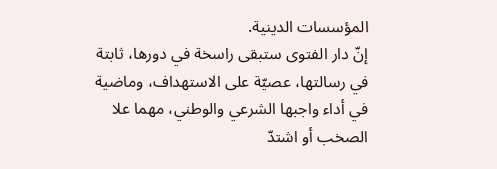المؤسسات الدينية.
إنّ دار الفتوى ستبقى راسخة في دورها، ثابتة في رسالتها، عصيّة على الاستهداف، وماضية في أداء واجبها الشرعي والوطني، مهما علا الصخب أو اشتدّ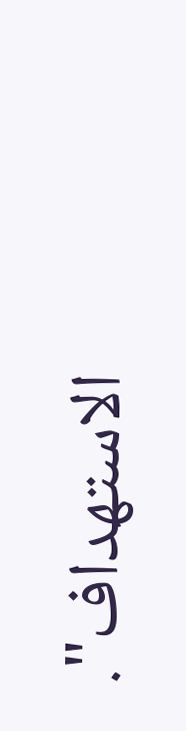الاستهداف".